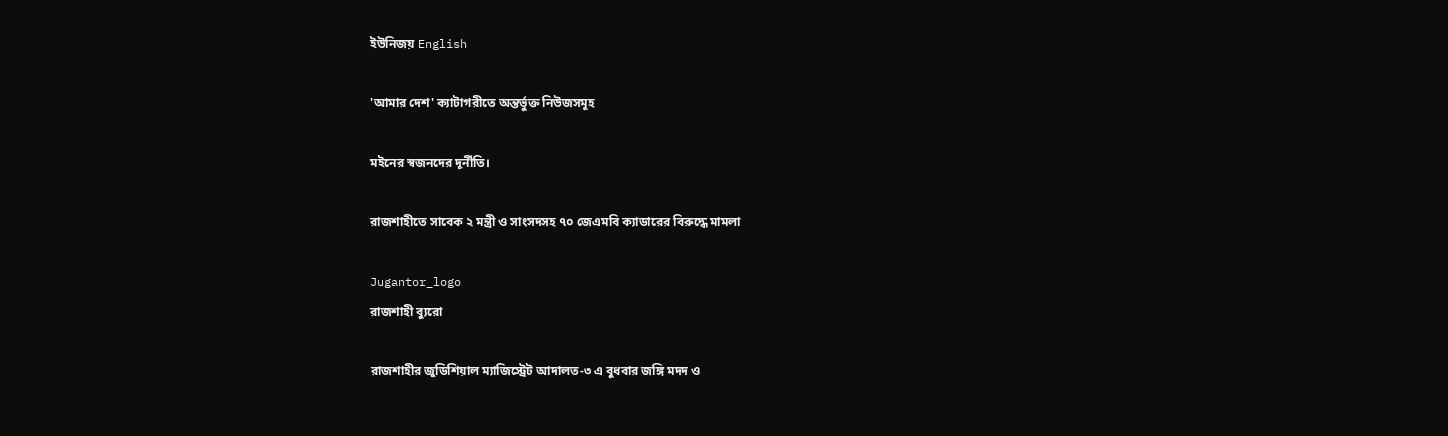ইউনিজয় English

'আমার দেশ' ক্যাটাগরীতে অন্তর্ভুক্ত নিউজসমূহ

মইনের স্বজনদের দূর্নীতি।

রাজশাহীতে সাবেক ২ মন্ত্রী ও সাংসদসহ ৭০ জেএমবি ক্যাডারের বিরুদ্ধে মামলা

Jugantor_logo
রাজশাহী ব্যুরো

রাজশাহীর জুডিশিয়াল ম্যাজিস্ট্রেট আদালত-৩ এ বুধবার জঙ্গি মদদ ও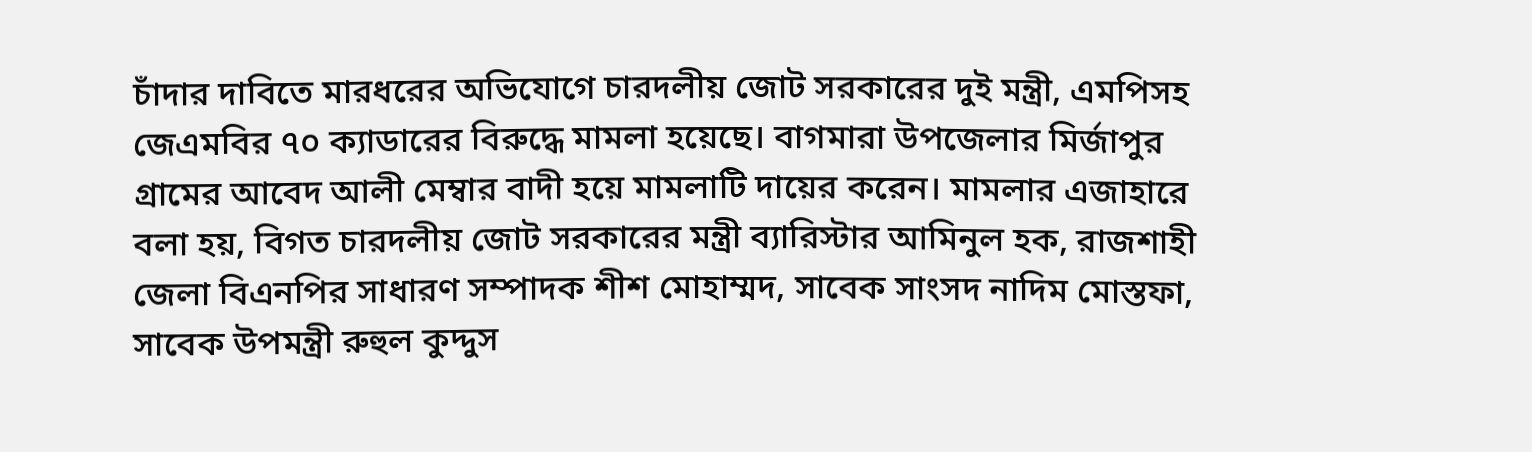চাঁদার দাবিতে মারধরের অভিযোগে চারদলীয় জোট সরকারের দুই মন্ত্রী, এমপিসহ জেএমবির ৭০ ক্যাডারের বিরুদ্ধে মামলা হয়েছে। বাগমারা উপজেলার মির্জাপুর গ্রামের আবেদ আলী মেম্বার বাদী হয়ে মামলাটি দায়ের করেন। মামলার এজাহারে বলা হয়, বিগত চারদলীয় জোট সরকারের মন্ত্রী ব্যারিস্টার আমিনুল হক, রাজশাহী জেলা বিএনপির সাধারণ সম্পাদক শীশ মোহাম্মদ, সাবেক সাংসদ নাদিম মোস্তফা, সাবেক উপমন্ত্রী রুহুল কুদ্দুস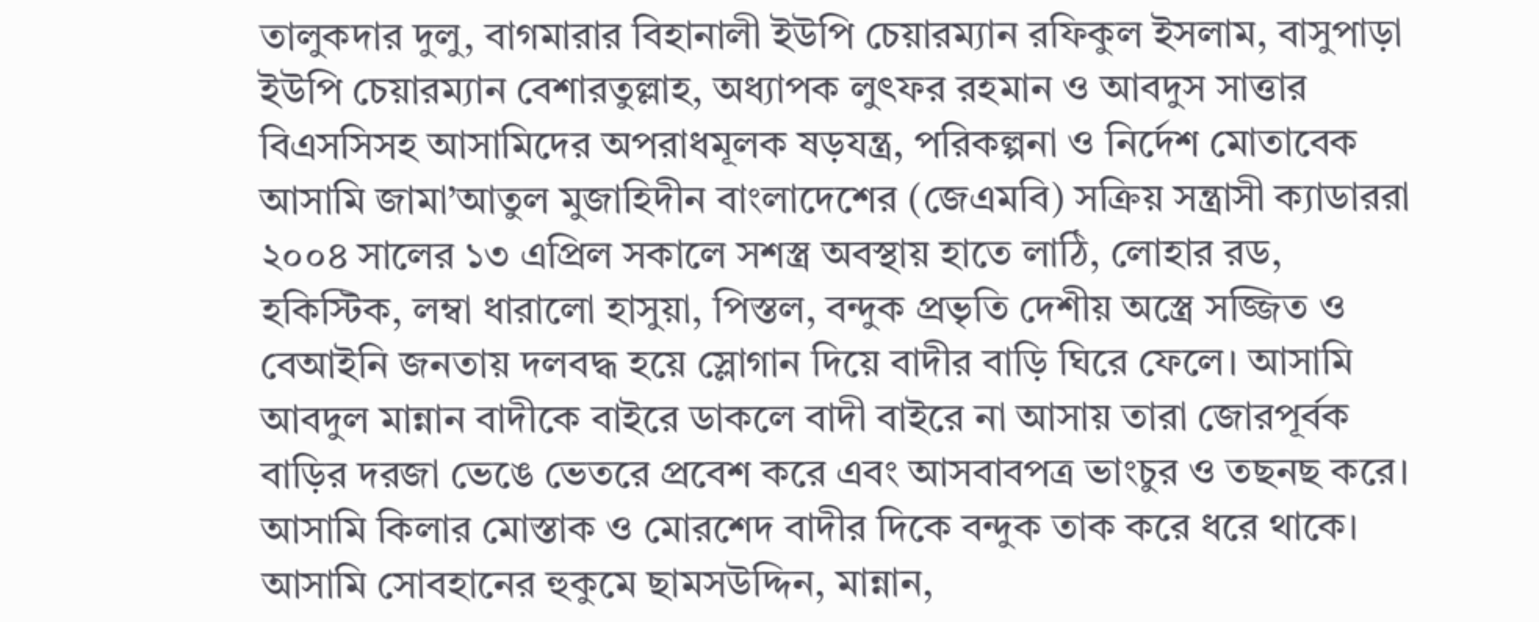তালুকদার দুলু, বাগমারার বিহানালী ইউপি চেয়ারম্যান রফিকুল ইসলাম, বাসুপাড়া ইউপি চেয়ারম্যান বেশারতুল্লাহ, অধ্যাপক লুৎফর রহমান ও আবদুস সাত্তার বিএসসিসহ আসামিদের অপরাধমূলক ষড়যন্ত্র, পরিকল্পনা ও নির্দেশ মোতাবেক আসামি জামা’আতুল মুজাহিদীন বাংলাদেশের (জেএমবি) সক্রিয় সন্ত্রাসী ক্যাডাররা ২০০৪ সালের ১৩ এপ্রিল সকালে সশস্ত্র অবস্থায় হাতে লাঠি, লোহার রড, হকিস্টিক, লম্বা ধারালো হাসুয়া, পিস্তল, বন্দুক প্রভৃতি দেশীয় অস্ত্রে সজ্জিত ও বেআইনি জনতায় দলবদ্ধ হয়ে স্লোগান দিয়ে বাদীর বাড়ি ঘিরে ফেলে। আসামি আবদুল মান্নান বাদীকে বাইরে ডাকলে বাদী বাইরে না আসায় তারা জোরপূর্বক বাড়ির দরজা ভেঙে ভেতরে প্রবেশ করে এবং আসবাবপত্র ভাংচুর ও তছনছ করে। আসামি কিলার মোস্তাক ও মোরশেদ বাদীর দিকে বন্দুক তাক করে ধরে থাকে। আসামি সোবহানের হুকুমে ছামসউদ্দিন, মান্নান,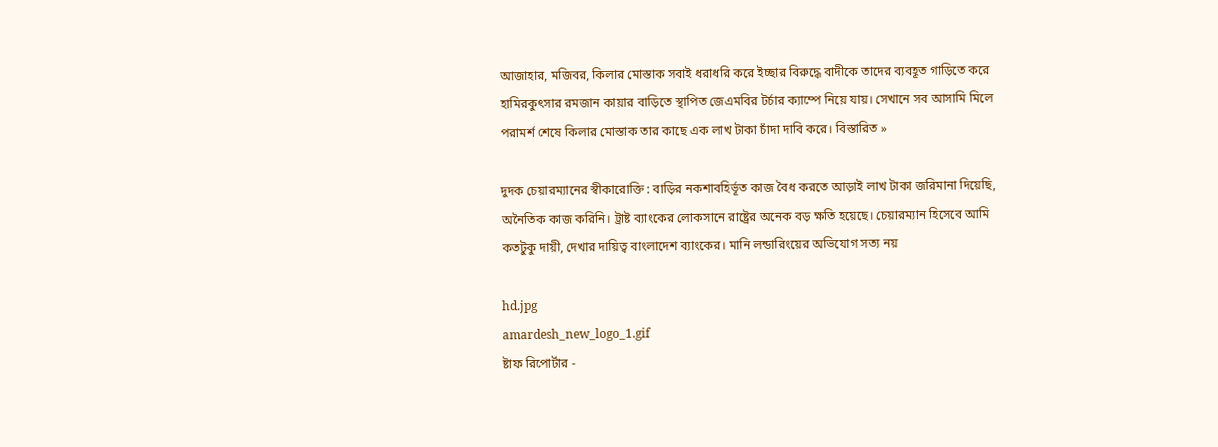আজাহার, মজিবর, কিলার মোস্তাক সবাই ধরাধরি করে ইচ্ছার বিরুদ্ধে বাদীকে তাদের ব্যবহূত গাড়িতে করে হামিরকুৎসার রমজান কায়ার বাড়িতে স্থাপিত জেএমবির টর্চার ক্যাম্পে নিয়ে যায়। সেখানে সব আসামি মিলে পরামর্শ শেষে কিলার মোস্তাক তার কাছে এক লাখ টাকা চাঁদা দাবি করে। বিস্তারিত »

দুদক চেয়ারম্যানের স্বীকারোক্তি : বাড়ির নকশাবহির্ভূত কাজ বৈধ করতে আড়াই লাখ টাকা জরিমানা দিয়েছি, অনৈতিক কাজ করিনি। ট্রাষ্ট ব্যাংকের লোকসানে রাষ্ট্রের অনেক বড় ক্ষতি হয়েছে। চেয়ারম্যান হিসেবে আমি কতটুকু দায়ী, দেখার দায়িত্ব বাংলাদেশ ব্যাংকের। মানি লন্ডারিংয়ের অভিযোগ সত্য নয়

hd.jpg
amardesh_new_logo_1.gif
ষ্টাফ রিপোর্টার -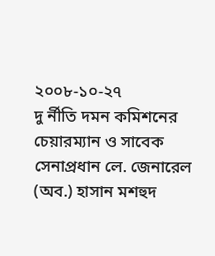২০০৮-১০-২৭
দু র্নীতি দমন কমিশনের চেয়ারম্যান ও সাবেক সেনাপ্রধান লে. জেনারেল (অব.) হাসান মশহুদ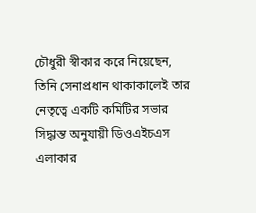চৌধুরী স্বীকার করে নিয়েছেন, তিনি সেনাপ্রধান থাকাকালেই তার নেতৃত্বে একটি কমিটির সভার সিদ্ধান্ত অনুযায়ী ডিওএইচএস এলাকার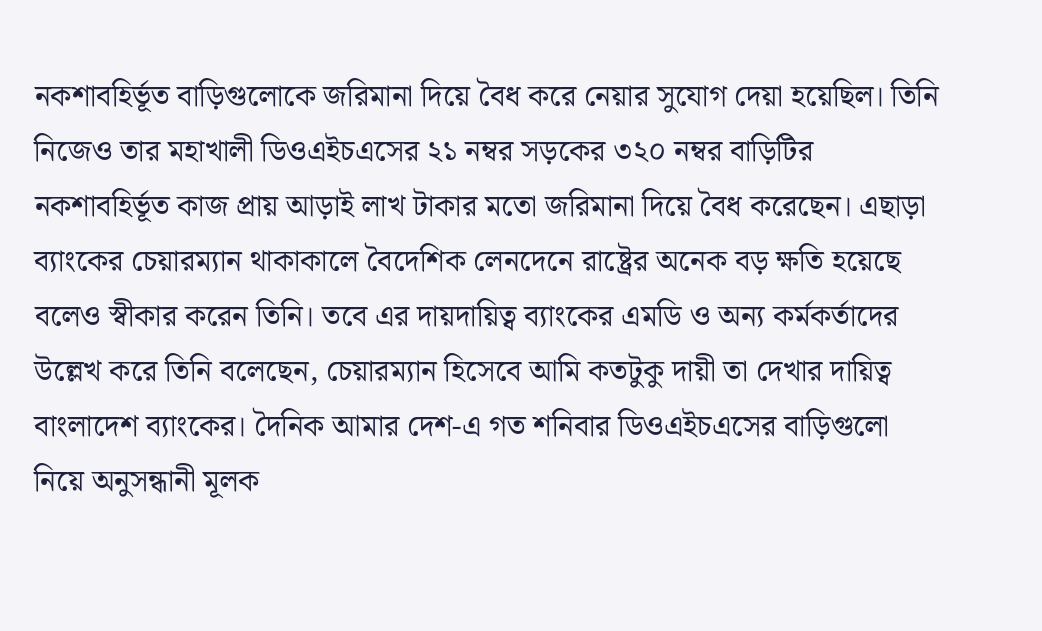নকশাবহির্ভূত বাড়িগুলোকে জরিমানা দিয়ে বৈধ করে নেয়ার সুযোগ দেয়া হয়েছিল। তিনি নিজেও তার মহাখালী ডিওএইচএসের ২১ নম্বর সড়কের ৩২০ নম্বর বাড়িটির নকশাবহির্ভূত কাজ প্রায় আড়াই লাখ টাকার মতো জরিমানা দিয়ে বৈধ করেছেন। এছাড়া ব্যাংকের চেয়ারম্যান থাকাকালে বৈদেশিক লেনদেনে রাষ্ট্রের অনেক বড় ক্ষতি হয়েছে বলেও স্বীকার করেন তিনি। তবে এর দায়দায়িত্ব ব্যাংকের এমডি ও অন্য কর্মকর্তাদের উল্লেখ করে তিনি বলেছেন, চেয়ারম্যান হিসেবে আমি কতটুকু দায়ী তা দেখার দায়িত্ব বাংলাদেশ ব্যাংকের। দৈনিক আমার দেশ-এ গত শনিবার ডিওএইচএসের বাড়িগুলো নিয়ে অনুসন্ধানী মূলক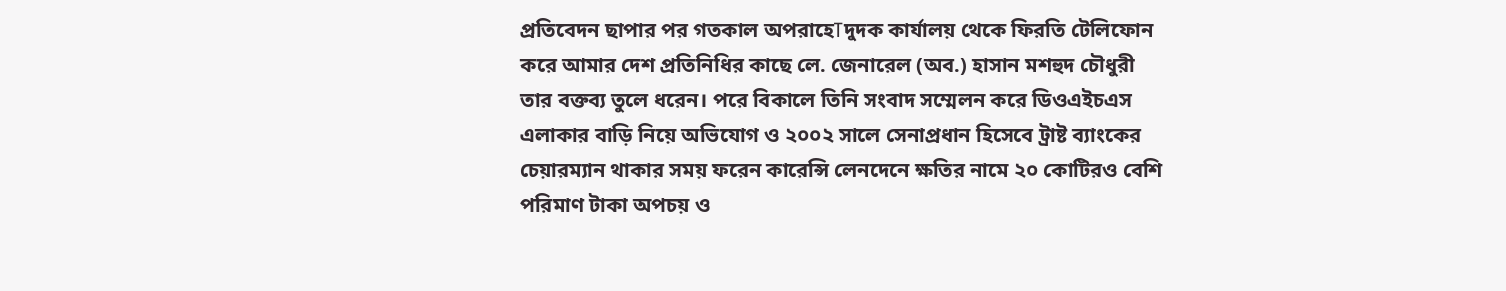প্রতিবেদন ছাপার পর গতকাল অপরাহেߠদুদক কার্যালয় থেকে ফিরতি টেলিফোন করে আমার দেশ প্রতিনিধির কাছে লে. জেনারেল (অব.) হাসান মশহুদ চৌধুরী তার বক্তব্য তুলে ধরেন। পরে বিকালে তিনি সংবাদ সম্মেলন করে ডিওএইচএস এলাকার বাড়ি নিয়ে অভিযোগ ও ২০০২ সালে সেনাপ্রধান হিসেবে ট্রাষ্ট ব্যাংকের চেয়ারম্যান থাকার সময় ফরেন কারেন্সি লেনদেনে ক্ষতির নামে ২০ কোটিরও বেশি পরিমাণ টাকা অপচয় ও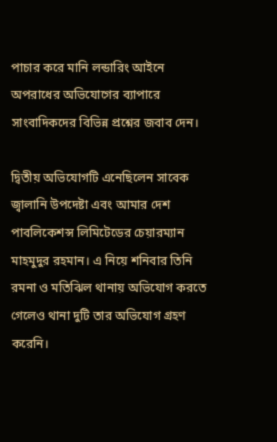পাচার করে মানি লন্ডারিং আইনে অপরাধের অভিযোগের ব্যাপারে সাংবাদিকদের বিভিন্ন প্রশ্নের জবাব দেন।

দ্বিতীয় অভিযোগটি এনেছিলেন সাবেক জ্বালানি উপদেষ্টা এবং আমার দেশ পাবলিকেশন্স লিমিটেডের চেয়ারম্যান মাহমুদুর রহমান। এ নিয়ে শনিবার তিনি রমনা ও মতিঝিল থানায় অভিযোগ করতে গেলেও থানা দুটি তার অভিযোগ গ্রহণ করেনি।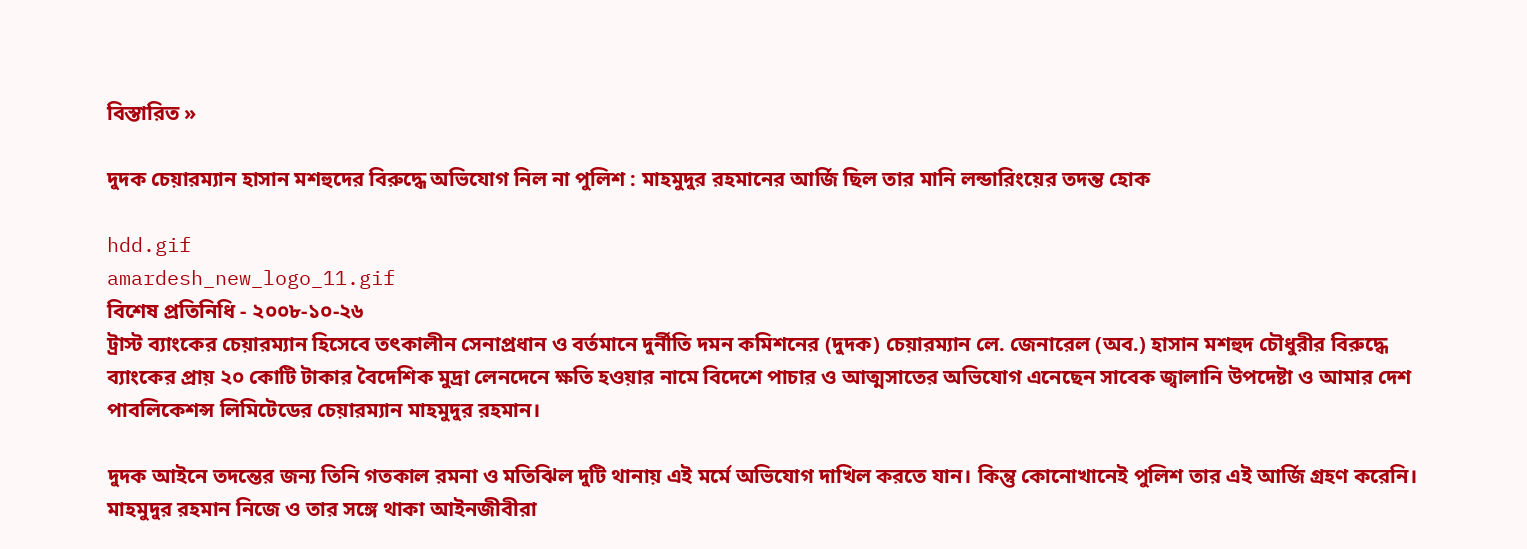বিস্তারিত »

দুদক চেয়ারম্যান হাসান মশহুদের বিরুদ্ধে অভিযোগ নিল না পুলিশ : মাহমুদুর রহমানের আর্জি ছিল তার মানি লন্ডারিংয়ের তদন্ত হোক

hdd.gif
amardesh_new_logo_11.gif
বিশেষ প্রতিনিধি - ২০০৮-১০-২৬
ট্রাস্ট ব্যাংকের চেয়ারম্যান হিসেবে তৎকালীন সেনাপ্রধান ও বর্তমানে দুর্নীতি দমন কমিশনের (দুদক) চেয়ারম্যান লে. জেনারেল (অব.) হাসান মশহুদ চৌধুরীর বিরুদ্ধে ব্যাংকের প্রায় ২০ কোটি টাকার বৈদেশিক মুদ্রা লেনদেনে ক্ষতি হওয়ার নামে বিদেশে পাচার ও আত্মসাতের অভিযোগ এনেছেন সাবেক জ্বালানি উপদেষ্টা ও আমার দেশ পাবলিকেশন্স লিমিটেডের চেয়ারম্যান মাহমুদুর রহমান।

দুদক আইনে তদন্তের জন্য তিনি গতকাল রমনা ও মতিঝিল দুটি থানায় এই মর্মে অভিযোগ দাখিল করতে যান। কিন্তু কোনোখানেই পুলিশ তার এই আর্জি গ্রহণ করেনি। মাহমুদুর রহমান নিজে ও তার সঙ্গে থাকা আইনজীবীরা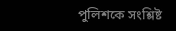পুলিশকে সংশ্লিষ্ট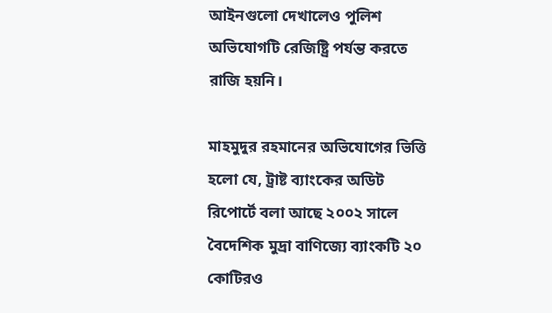আইনগুলো দেখালেও পুলিশ অভিযোগটি রেজিষ্ট্রি পর্যন্ত করতে রাজি হয়নি।

মাহমুদুর রহমানের অভিযোগের ভিত্তি হলো যে, ট্রাষ্ট ব্যাংকের অডিট রিপোর্টে বলা আছে ২০০২ সালে বৈদেশিক মুদ্রা বাণিজ্যে ব্যাংকটি ২০ কোটিরও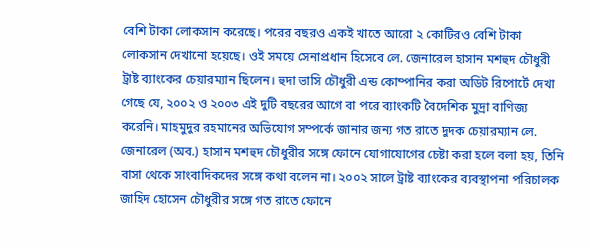বেশি টাকা লোকসান করেছে। পরের বছরও একই খাতে আরো ২ কোটিরও বেশি টাকা লোকসান দেখানো হয়েছে। ওই সময়ে সেনাপ্রধান হিসেবে লে. জেনারেল হাসান মশহুদ চৌধুরী ট্রাষ্ট ব্যাংকের চেয়ারম্যান ছিলেন। হুদা ভাসি চৌধুরী এন্ড কোম্পানির করা অডিট রিপোর্টে দেখা গেছে যে, ২০০২ ও ২০০৩ এই দুটি বছরের আগে বা পরে ব্যাংকটি বৈদেশিক মুদ্রা বাণিজ্য করেনি। মাহমুদুর রহমানের অভিযোগ সম্পর্কে জানার জন্য গত রাতে দুদক চেয়ারম্যান লে. জেনারেল (অব.) হাসান মশহুদ চৌধুরীর সঙ্গে ফোনে যোগাযোগের চেষ্টা করা হলে বলা হয়, তিনি বাসা থেকে সাংবাদিকদের সঙ্গে কথা বলেন না। ২০০২ সালে ট্রাষ্ট ব্যাংকের ব্যবস্থাপনা পরিচালক জাহিদ হোসেন চৌধুরীর সঙ্গে গত রাতে ফোনে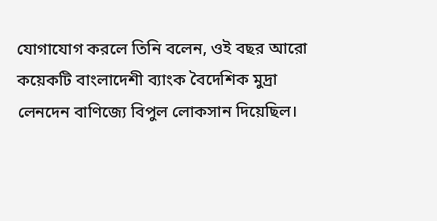যোগাযোগ করলে তিনি বলেন, ওই বছর আরো কয়েকটি বাংলাদেশী ব্যাংক বৈদেশিক মুদ্রা লেনদেন বাণিজ্যে বিপুল লোকসান দিয়েছিল।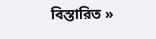বিস্তারিত »